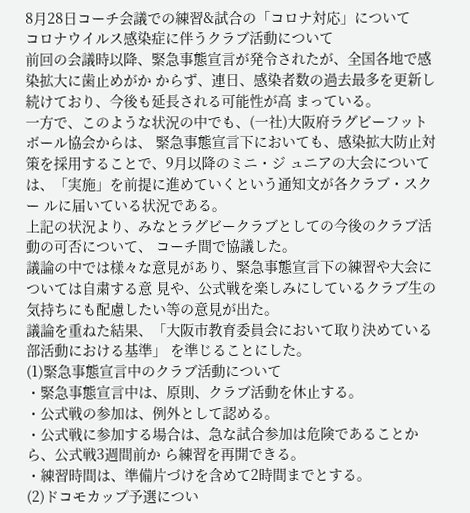8月28日コーチ会議での練習&試合の「コロナ対応」について
コロナウイルス感染症に伴うクラブ活動について
前回の会議時以降、緊急事態宣言が発令されたが、全国各地で感染拡大に歯止めがか からず、連日、感染者数の過去最多を更新し続けており、今後も延長される可能性が高 まっている。
一方で、このような状況の中でも、(一社)大阪府ラグビーフットボール協会からは、 緊急事態宣言下においても、感染拡大防止対策を採用することで、9月以降のミニ・ジ ュニアの大会については、「実施」を前提に進めていくという通知文が各クラブ・スクー ルに届いている状況である。
上記の状況より、みなとラグビークラブとしての今後のクラブ活動の可否について、 コーチ間で協議した。
議論の中では様々な意見があり、緊急事態宣言下の練習や大会については自粛する意 見や、公式戦を楽しみにしているクラブ生の気持ちにも配慮したい等の意見が出た。
議論を重ねた結果、「大阪市教育委員会において取り決めている部活動における基準」 を準じることにした。
(1)緊急事態宣言中のクラブ活動について
・緊急事態宣言中は、原則、クラブ活動を休止する。
・公式戦の参加は、例外として認める。
・公式戦に参加する場合は、急な試合参加は危険であることから、公式戦3週間前か ら練習を再開できる。
・練習時間は、準備片づけを含めて2時間までとする。
(2)ドコモカップ予選につい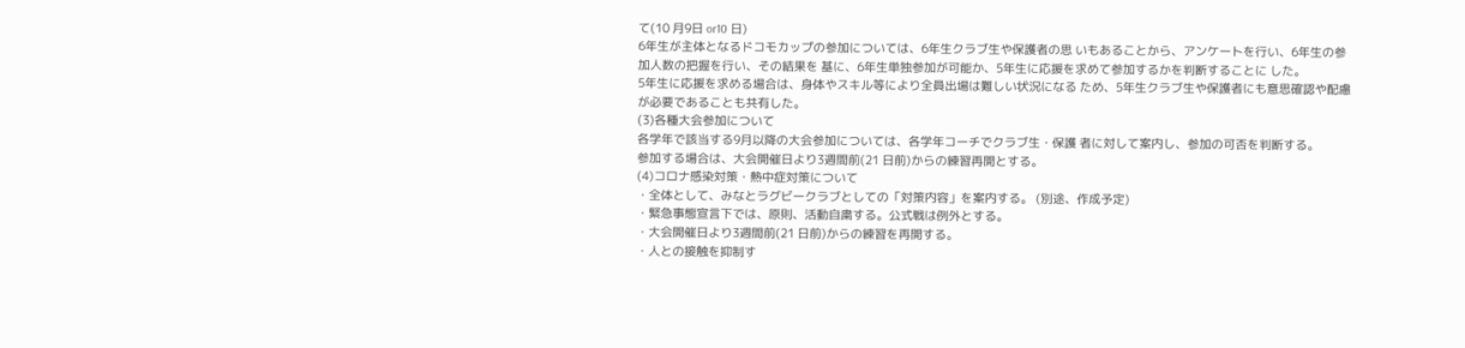て(10 月9日 or10 日)
6年生が主体となるドコモカップの参加については、6年生クラブ生や保護者の思 いもあることから、アンケートを行い、6年生の参加人数の把握を行い、その結果を 基に、6年生単独参加が可能か、5年生に応援を求めて参加するかを判断することに した。
5年生に応援を求める場合は、身体やスキル等により全員出場は難しい状況になる ため、5年生クラブ生や保護者にも意思確認や配慮が必要であることも共有した。
(3)各種大会参加について
各学年で該当する9月以降の大会参加については、各学年コーチでクラブ生・保護 者に対して案内し、参加の可否を判断する。
参加する場合は、大会開催日より3週間前(21 日前)からの練習再開とする。
(4)コロナ感染対策・熱中症対策について
・全体として、みなとラグビークラブとしての「対策内容」を案内する。 (別途、作成予定)
・緊急事態宣言下では、原則、活動自粛する。公式戦は例外とする。
・大会開催日より3週間前(21 日前)からの練習を再開する。
・人との接触を抑制す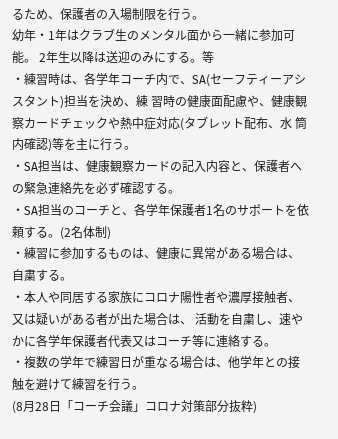るため、保護者の入場制限を行う。
幼年・1年はクラブ生のメンタル面から一緒に参加可能。 2年生以降は送迎のみにする。等
・練習時は、各学年コーチ内で、SA(セーフティーアシスタント)担当を決め、練 習時の健康面配慮や、健康観察カードチェックや熱中症対応(タブレット配布、水 筒内確認)等を主に行う。
・SA担当は、健康観察カードの記入内容と、保護者への緊急連絡先を必ず確認する。
・SA担当のコーチと、各学年保護者1名のサポートを依頼する。(2名体制)
・練習に参加するものは、健康に異常がある場合は、自粛する。
・本人や同居する家族にコロナ陽性者や濃厚接触者、又は疑いがある者が出た場合は、 活動を自粛し、速やかに各学年保護者代表又はコーチ等に連絡する。
・複数の学年で練習日が重なる場合は、他学年との接触を避けて練習を行う。
(8月28日「コーチ会議」コロナ対策部分抜粋)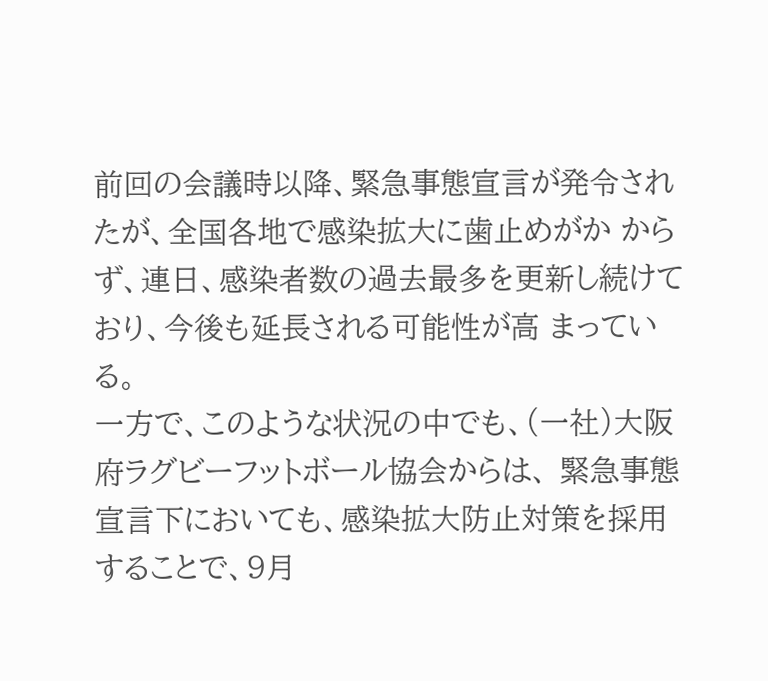前回の会議時以降、緊急事態宣言が発令されたが、全国各地で感染拡大に歯止めがか からず、連日、感染者数の過去最多を更新し続けており、今後も延長される可能性が高 まっている。
一方で、このような状況の中でも、(一社)大阪府ラグビーフットボール協会からは、 緊急事態宣言下においても、感染拡大防止対策を採用することで、9月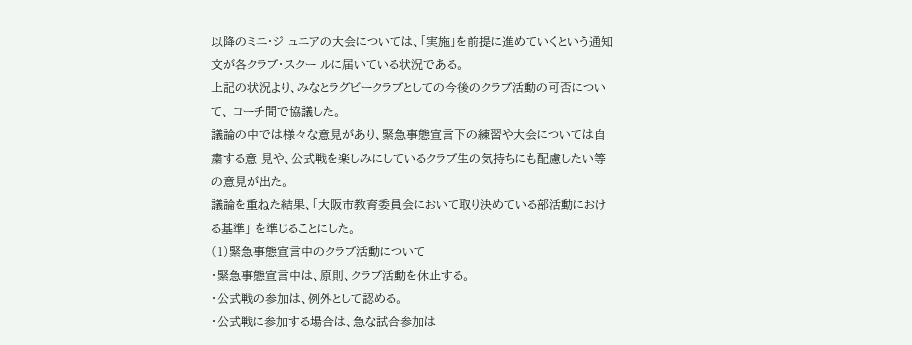以降のミニ・ジ ュニアの大会については、「実施」を前提に進めていくという通知文が各クラブ・スクー ルに届いている状況である。
上記の状況より、みなとラグビークラブとしての今後のクラブ活動の可否について、 コーチ間で協議した。
議論の中では様々な意見があり、緊急事態宣言下の練習や大会については自粛する意 見や、公式戦を楽しみにしているクラブ生の気持ちにも配慮したい等の意見が出た。
議論を重ねた結果、「大阪市教育委員会において取り決めている部活動における基準」 を準じることにした。
(1)緊急事態宣言中のクラブ活動について
・緊急事態宣言中は、原則、クラブ活動を休止する。
・公式戦の参加は、例外として認める。
・公式戦に参加する場合は、急な試合参加は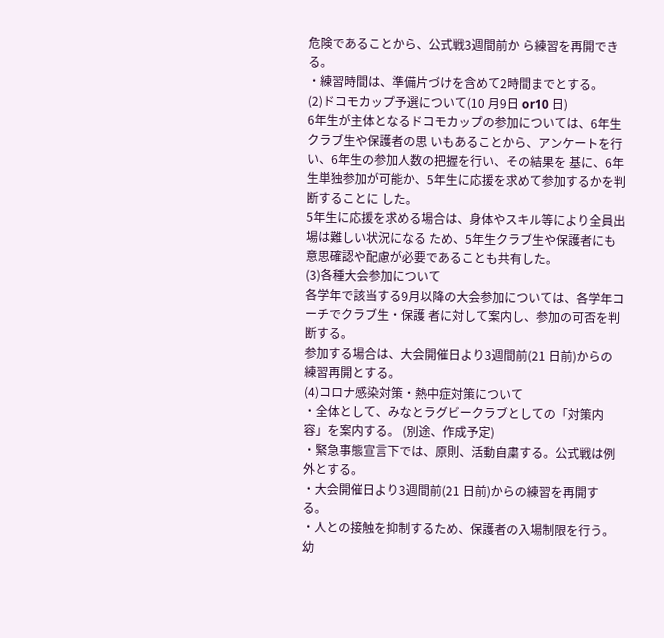危険であることから、公式戦3週間前か ら練習を再開できる。
・練習時間は、準備片づけを含めて2時間までとする。
(2)ドコモカップ予選について(10 月9日 or10 日)
6年生が主体となるドコモカップの参加については、6年生クラブ生や保護者の思 いもあることから、アンケートを行い、6年生の参加人数の把握を行い、その結果を 基に、6年生単独参加が可能か、5年生に応援を求めて参加するかを判断することに した。
5年生に応援を求める場合は、身体やスキル等により全員出場は難しい状況になる ため、5年生クラブ生や保護者にも意思確認や配慮が必要であることも共有した。
(3)各種大会参加について
各学年で該当する9月以降の大会参加については、各学年コーチでクラブ生・保護 者に対して案内し、参加の可否を判断する。
参加する場合は、大会開催日より3週間前(21 日前)からの練習再開とする。
(4)コロナ感染対策・熱中症対策について
・全体として、みなとラグビークラブとしての「対策内容」を案内する。 (別途、作成予定)
・緊急事態宣言下では、原則、活動自粛する。公式戦は例外とする。
・大会開催日より3週間前(21 日前)からの練習を再開する。
・人との接触を抑制するため、保護者の入場制限を行う。
幼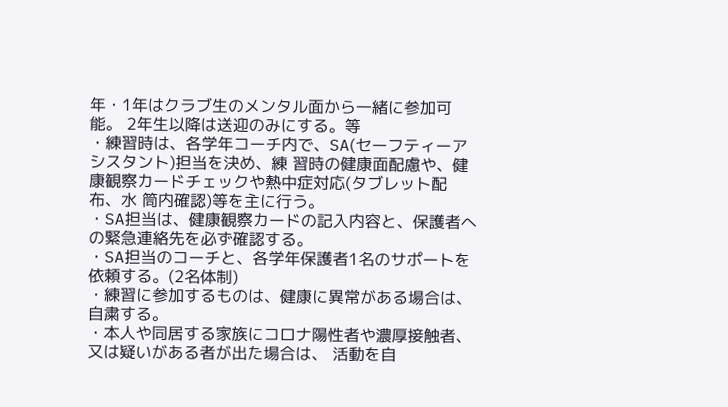年・1年はクラブ生のメンタル面から一緒に参加可能。 2年生以降は送迎のみにする。等
・練習時は、各学年コーチ内で、SA(セーフティーアシスタント)担当を決め、練 習時の健康面配慮や、健康観察カードチェックや熱中症対応(タブレット配布、水 筒内確認)等を主に行う。
・SA担当は、健康観察カードの記入内容と、保護者への緊急連絡先を必ず確認する。
・SA担当のコーチと、各学年保護者1名のサポートを依頼する。(2名体制)
・練習に参加するものは、健康に異常がある場合は、自粛する。
・本人や同居する家族にコロナ陽性者や濃厚接触者、又は疑いがある者が出た場合は、 活動を自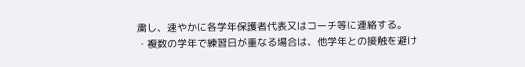粛し、速やかに各学年保護者代表又はコーチ等に連絡する。
・複数の学年で練習日が重なる場合は、他学年との接触を避け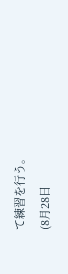て練習を行う。
(8月28日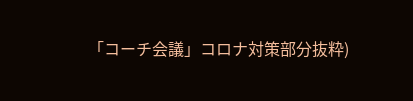「コーチ会議」コロナ対策部分抜粋)